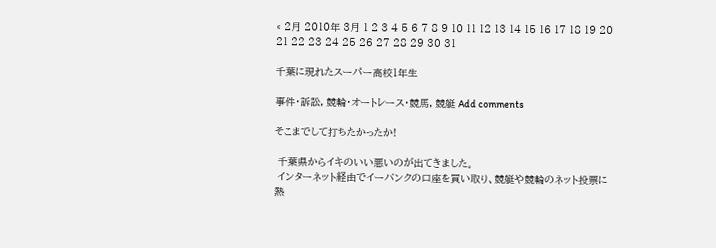« 2月 2010年 3月 1 2 3 4 5 6 7 8 9 10 11 12 13 14 15 16 17 18 19 20 21 22 23 24 25 26 27 28 29 30 31

千葉に現れたスーパー高校1年生

事件・訴訟, 競輪・オートレース・競馬, 競艇 Add comments

そこまでして打ちたかったか!

 千葉県からイキのいい悪いのが出てきました。
 インターネット経由でイーバンクの口座を買い取り、競艇や競輪のネット投票に熱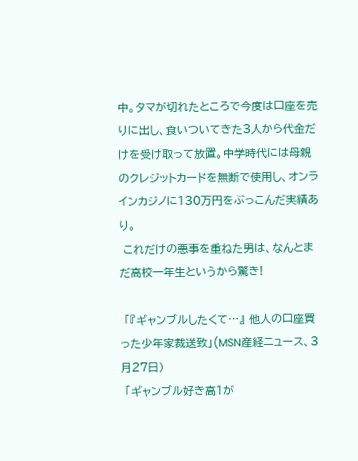中。タマが切れたところで今度は口座を売りに出し、食いついてきた3人から代金だけを受け取って放置。中学時代には母親のクレジットカードを無断で使用し、オンラインカジノに130万円をぶっこんだ実績あり。
 これだけの悪事を重ねた男は、なんとまだ高校一年生というから驚き!

 「『ギャンブルしたくて…』 他人の口座買った少年家裁送致」(MSN産経ニュース、3月27日)
 「ギャンブル好き高1が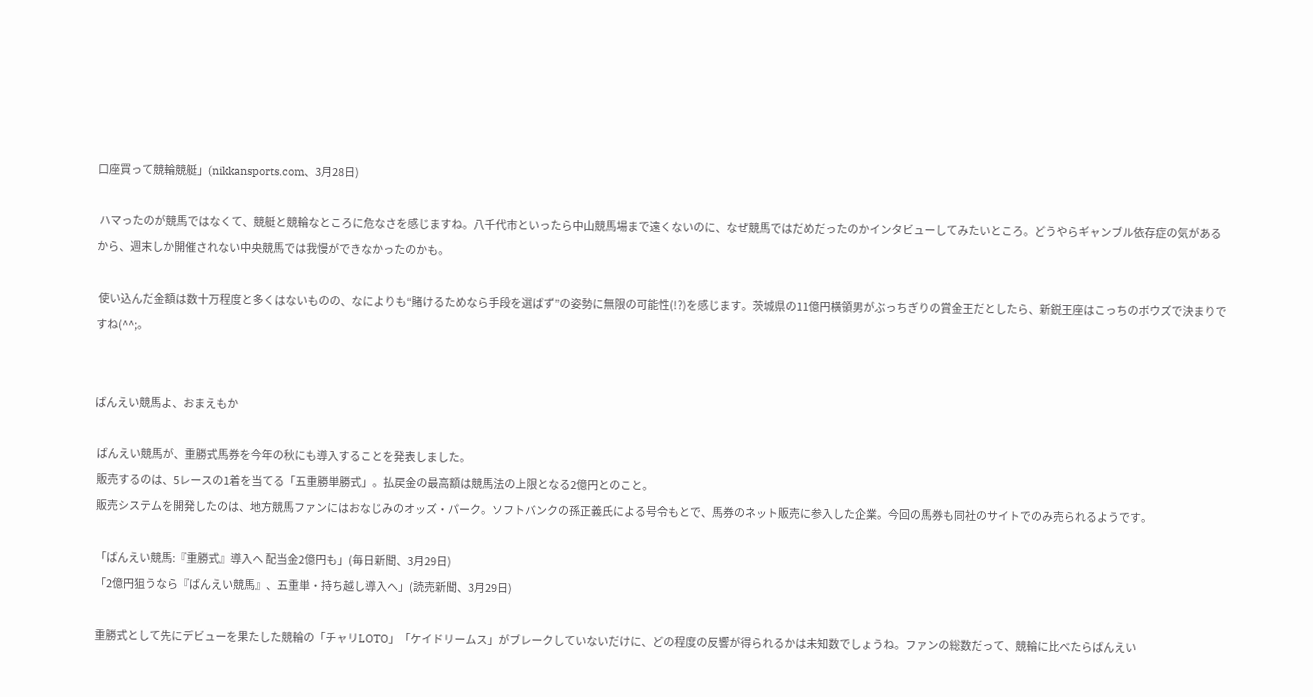口座買って競輪競艇」(nikkansports.com、3月28日)

 ハマったのが競馬ではなくて、競艇と競輪なところに危なさを感じますね。八千代市といったら中山競馬場まで遠くないのに、なぜ競馬ではだめだったのかインタビューしてみたいところ。どうやらギャンブル依存症の気があるから、週末しか開催されない中央競馬では我慢ができなかったのかも。

 使い込んだ金額は数十万程度と多くはないものの、なによりも“賭けるためなら手段を選ばず”の姿勢に無限の可能性(!?)を感じます。茨城県の11億円横領男がぶっちぎりの賞金王だとしたら、新鋭王座はこっちのボウズで決まりですね(^^;。


ばんえい競馬よ、おまえもか

 ばんえい競馬が、重勝式馬券を今年の秋にも導入することを発表しました。
 販売するのは、5レースの1着を当てる「五重勝単勝式」。払戻金の最高額は競馬法の上限となる2億円とのこと。
 販売システムを開発したのは、地方競馬ファンにはおなじみのオッズ・パーク。ソフトバンクの孫正義氏による号令もとで、馬券のネット販売に参入した企業。今回の馬券も同社のサイトでのみ売られるようです。

 「ばんえい競馬:『重勝式』導入へ 配当金2億円も」(毎日新聞、3月29日)
 「2億円狙うなら『ばんえい競馬』、五重単・持ち越し導入へ」(読売新聞、3月29日)

 重勝式として先にデビューを果たした競輪の「チャリLOTO」「ケイドリームス」がブレークしていないだけに、どの程度の反響が得られるかは未知数でしょうね。ファンの総数だって、競輪に比べたらばんえい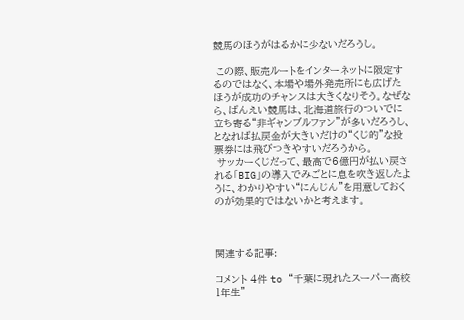競馬のほうがはるかに少ないだろうし。

 この際、販売ルートをインターネットに限定するのではなく、本場や場外発売所にも広げたほうが成功のチャンスは大きくなりそう。なぜなら、ばんえい競馬は、北海道旅行のついでに立ち寄る“非ギャンブルファン”が多いだろうし、となれば払戻金が大きいだけの“くじ的”な投票券には飛びつきやすいだろうから。
 サッカーくじだって、最高で6億円が払い戻される「BIG」の導入でみごとに息を吹き返したように、わかりやすい“にんじん”を用意しておくのが効果的ではないかと考えます。



関連する記事:

コメント 4件 to “千葉に現れたスーパー高校1年生”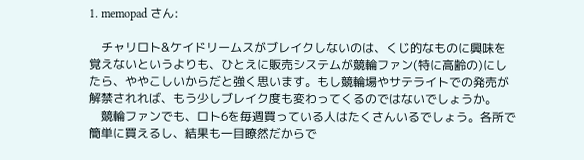1. memopad さん:

    チャリロト&ケイドリームスがブレイクしないのは、くじ的なものに興味を覚えないというよりも、ひとえに販売システムが競輪ファン(特に高齢の)にしたら、ややこしいからだと強く思います。もし競輪場やサテライトでの発売が解禁されれば、もう少しブレイク度も変わってくるのではないでしょうか。
    競輪ファンでも、ロト6を毎週買っている人はたくさんいるでしょう。各所で簡単に買えるし、結果も一目瞭然だからで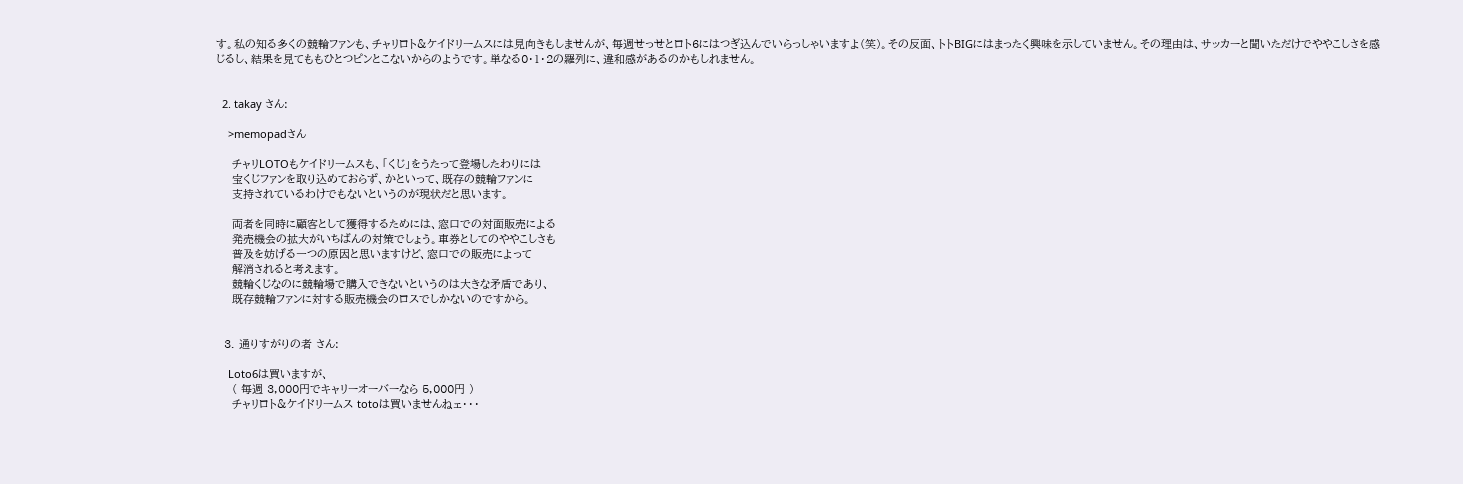す。私の知る多くの競輪ファンも、チャリロト&ケイドリームスには見向きもしませんが、毎週せっせとロト6にはつぎ込んでいらっしゃいますよ(笑)。その反面、トトBIGにはまったく興味を示していません。その理由は、サッカーと聞いただけでややこしさを感じるし、結果を見てももひとつピンとこないからのようです。単なる0・1・2の羅列に、違和感があるのかもしれません。


  2. takay さん:

    >memopadさん

    チャリLOTOもケイドリームスも、「くじ」をうたって登場したわりには
    宝くじファンを取り込めておらず、かといって、既存の競輪ファンに
    支持されているわけでもないというのが現状だと思います。

    両者を同時に顧客として獲得するためには、窓口での対面販売による
    発売機会の拡大がいちばんの対策でしょう。車券としてのややこしさも
    普及を妨げる一つの原因と思いますけど、窓口での販売によって
    解消されると考えます。
    競輪くじなのに競輪場で購入できないというのは大きな矛盾であり、
    既存競輪ファンに対する販売機会のロスでしかないのですから。


  3. 通りすがりの者 さん:

    Loto6は買いますが、
    ( 毎週 3,000円でキャリーオーバーなら 5,000円 )
    チャリロト&ケイドリームス totoは買いませんねェ・・・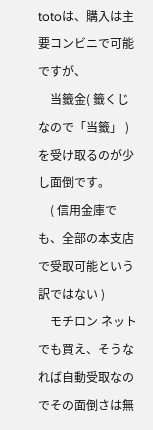totoは、購入は主要コンビニで可能ですが、
    当籤金( 籤くじなので「当籤」 )を受け取るのが少し面倒です。
    ( 信用金庫でも、全部の本支店で受取可能という訳ではない )
    モチロン ネットでも買え、そうなれば自動受取なのでその面倒さは無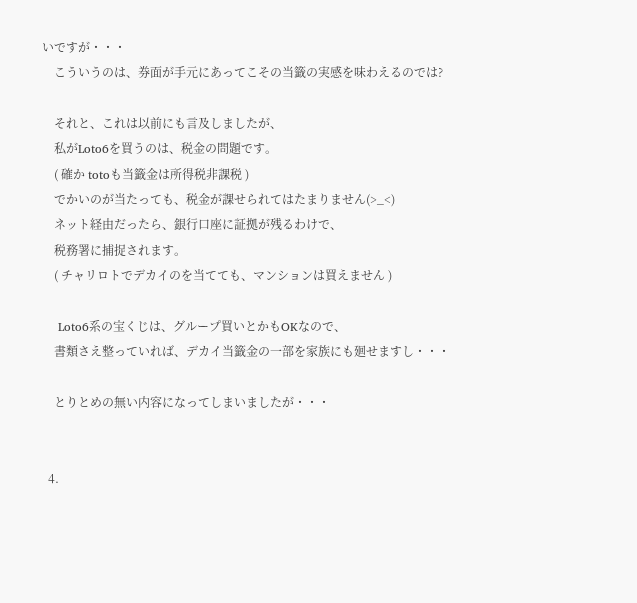いですが・・・
    こういうのは、券面が手元にあってこその当籤の実感を味わえるのでは?

    それと、これは以前にも言及しましたが、
    私がLoto6を買うのは、税金の問題です。
    ( 確か totoも当籤金は所得税非課税 )
    でかいのが当たっても、税金が課せられてはたまりません(>_<)
    ネット経由だったら、銀行口座に証拠が残るわけで、
    税務署に捕捉されます。
    ( チャリロトでデカイのを当てても、マンションは買えません )

    Loto6系の宝くじは、グループ買いとかもOKなので、
    書類さえ整っていれば、デカイ当籤金の一部を家族にも廻せますし・・・

    とりとめの無い内容になってしまいましたが・・・


  4.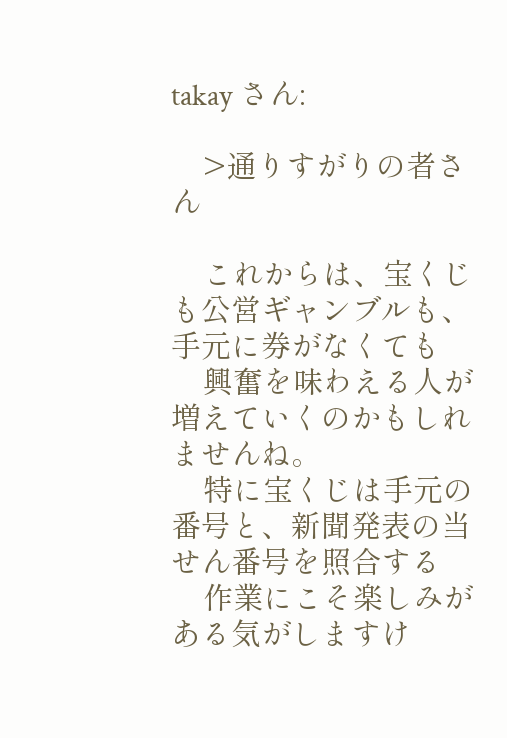takay さん:

    >通りすがりの者さん

    これからは、宝くじも公営ギャンブルも、手元に券がなくても
    興奮を味わえる人が増えていくのかもしれませんね。
    特に宝くじは手元の番号と、新聞発表の当せん番号を照合する
    作業にこそ楽しみがある気がしますけ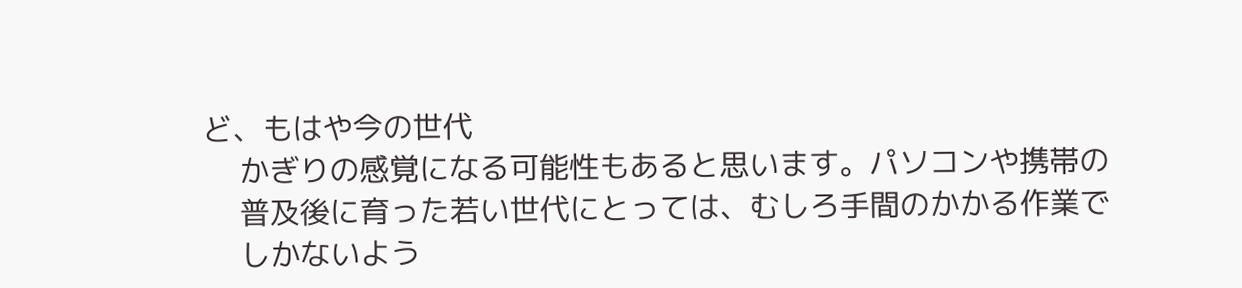ど、もはや今の世代
    かぎりの感覚になる可能性もあると思います。パソコンや携帯の
    普及後に育った若い世代にとっては、むしろ手間のかかる作業で
    しかないよう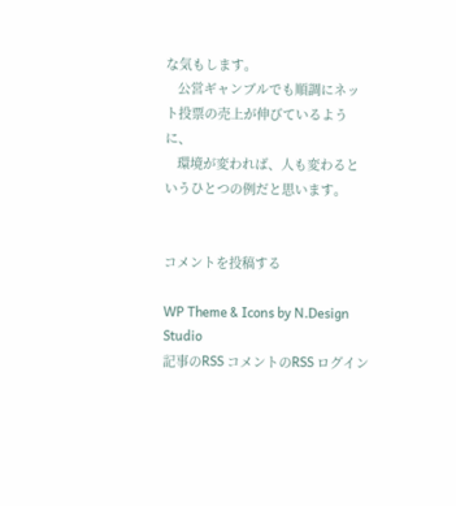な気もします。
    公営ギャンブルでも順調にネット投票の売上が伸びているように、
    環境が変われば、人も変わるというひとつの例だと思います。


コメントを投稿する

WP Theme & Icons by N.Design Studio
記事のRSS コメントのRSS ログイン